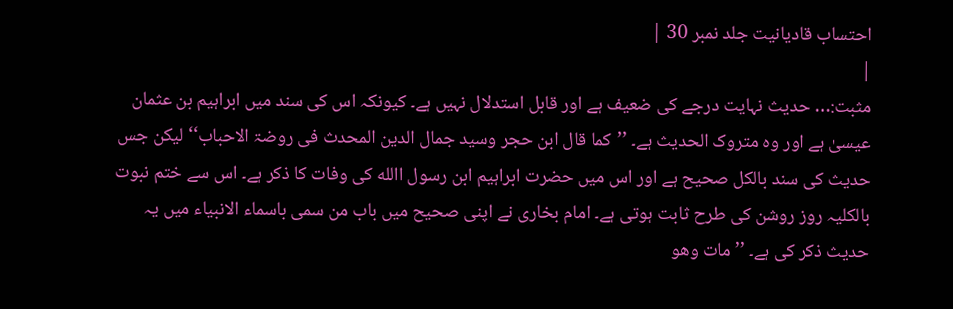احتساب قادیانیت جلد نمبر 30 |
|
مثبت:… حدیث نہایت درجے کی ضعیف ہے اور قابل استدلال نہیں ہے۔ کیونکہ اس کی سند میں ابراہیم بن عثمان عیسیٰ ہے اور وہ متروک الحدیث ہے۔ ’’کما قال ابن حجر وسید جمال الدین المحدث فی روضۃ الاحباب‘‘ لیکن جس حدیث کی سند بالکل صحیح ہے اور اس میں حضرت ابراہیم ابن رسول االله کی وفات کا ذکر ہے۔ اس سے ختم نبوت بالکلیہ روز روشن کی طرح ثابت ہوتی ہے۔ امام بخاری نے اپنی صحیح میں باب من سمی باسماء الانبیاء میں یہ حدیث ذکر کی ہے۔ ’’مات وھو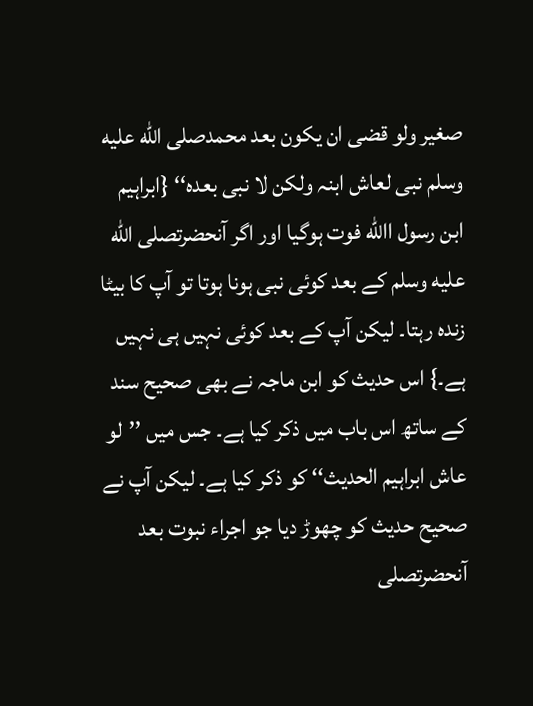صغیر ولو قضی ان یکون بعد محمدصلى الله عليه وسلم نبی لعاش ابنہ ولکن لا نبی بعدہ‘‘ {ابراہیم ابن رسول االله فوت ہوگیا اور اگر آنحضرتصلى الله عليه وسلم کے بعد کوئی نبی ہونا ہوتا تو آپ کا بیٹا زندہ رہتا۔ لیکن آپ کے بعد کوئی نہیں ہی نہیں ہے۔} اس حدیث کو ابن ماجہ نے بھی صحیح سند کے ساتھ اس باب میں ذکر کیا ہے۔ جس میں ’’لو عاش ابراہیم الحدیث‘‘ کو ذکر کیا ہے۔ لیکن آپ نے صحیح حدیث کو چھوڑ دیا جو اجراء نبوت بعد آنحضرتصلى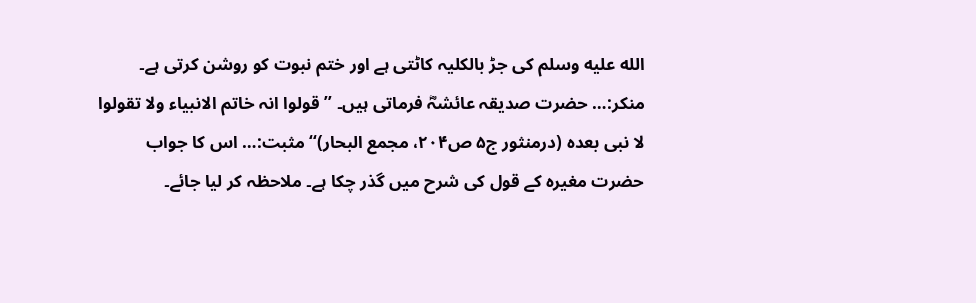الله عليه وسلم کی جڑ بالکلیہ کاٹتی ہے اور ختم نبوت کو روشن کرتی ہے۔ منکر:… حضرت صدیقہ عائشہؓ فرماتی ہیں۔ ’’قولوا انہ خاتم الانبیاء ولا تقولوا لا نبی بعدہ (درمنثور ج۵ ص۲۰۴، مجمع البحار)‘‘ مثبت:… اس کا جواب حضرت مغیرہ کے قول کی شرح میں گذر چکا ہے۔ ملاحظہ کر لیا جائے۔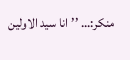منکر:… ’’انا سید الاولین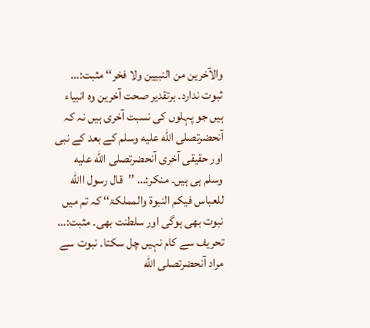والآخرین من النبیین ولا فخر‘‘ مثبت:… ثبوت ندارد۔ برتقدیر صحت آخرین وہ انبیاء ہیں جو پہلوں کی نسبت آخری ہیں نہ کہ آنحضرتصلى الله عليه وسلم کے بعد کے نبی اور حقیقی آخری آنحضرتصلى الله عليه وسلم ہی ہیں۔ منکر:… ’’قال رسول االله للعباس فیکم النبوۃ والمملکۃ‘‘ کہ تم میں نبوت بھی ہوگی اور سلطنت بھی۔ مثبت:… تحریف سے کام نہیں چل سکتا۔ نبوت سے مراد آنحضرتصلى الله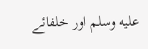عليه وسلم اور خلفائے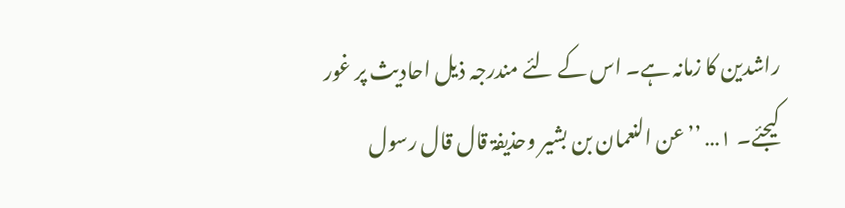راشدین کا زمانہ ہے۔ اس کے لئے مندرجہ ذیل احادیث پر غور کیجئے۔ ۱… ’’عن النعمان بن بشیر وحذیفۃ قال قال رسول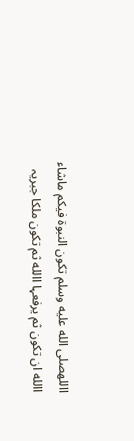االلهصلى الله عليه وسلم تکون النبوۃ فیکم ماشاء االله ان تکون ثم یرفعہا االله ثم تکون ملکا جبریہ